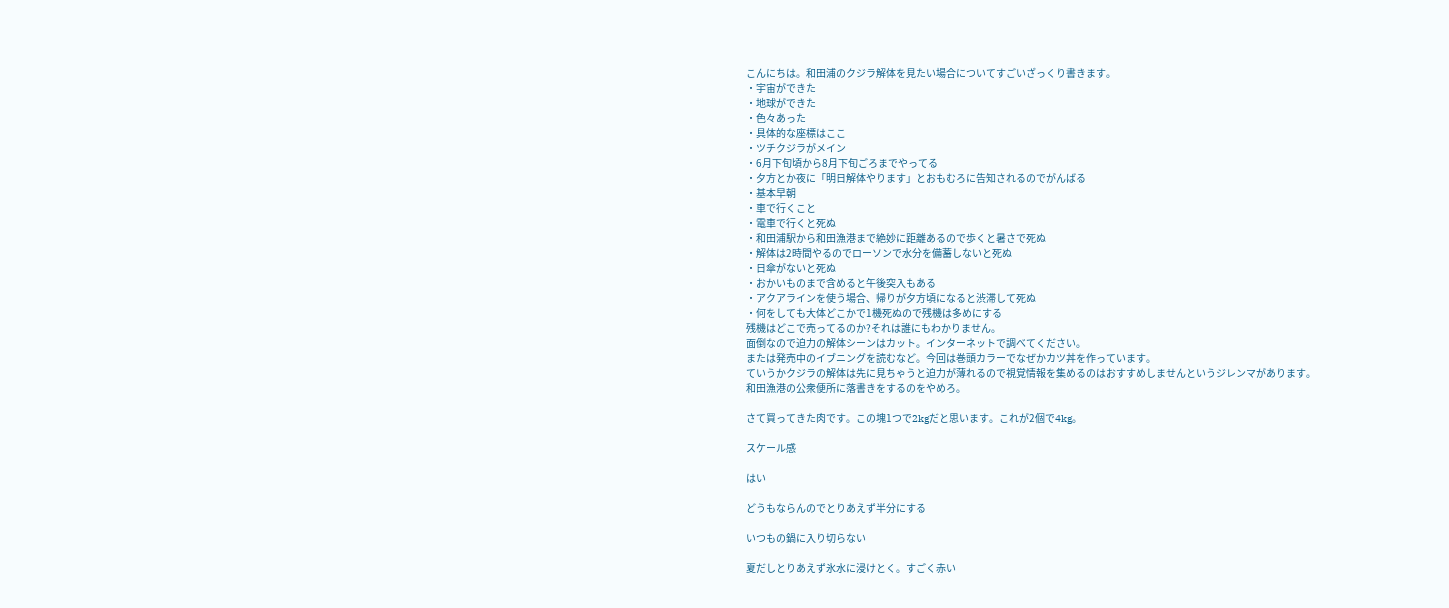こんにちは。和田浦のクジラ解体を見たい場合についてすごいざっくり書きます。
・宇宙ができた
・地球ができた
・色々あった
・具体的な座標はここ
・ツチクジラがメイン
・6月下旬頃から8月下旬ごろまでやってる
・夕方とか夜に「明日解体やります」とおもむろに告知されるのでがんばる
・基本早朝
・車で行くこと
・電車で行くと死ぬ
・和田浦駅から和田漁港まで絶妙に距離あるので歩くと暑さで死ぬ
・解体は2時間やるのでローソンで水分を備蓄しないと死ぬ
・日傘がないと死ぬ
・おかいものまで含めると午後突入もある
・アクアラインを使う場合、帰りが夕方頃になると渋滞して死ぬ
・何をしても大体どこかで1機死ぬので残機は多めにする
残機はどこで売ってるのか?それは誰にもわかりません。
面倒なので迫力の解体シーンはカット。インターネットで調べてください。
または発売中のイブニングを読むなど。今回は巻頭カラーでなぜかカツ丼を作っています。
ていうかクジラの解体は先に見ちゃうと迫力が薄れるので視覚情報を集めるのはおすすめしませんというジレンマがあります。
和田漁港の公衆便所に落書きをするのをやめろ。

さて買ってきた肉です。この塊1つで2kgだと思います。これが2個で4kg。

スケール感

はい

どうもならんのでとりあえず半分にする

いつもの鍋に入り切らない

夏だしとりあえず氷水に浸けとく。すごく赤い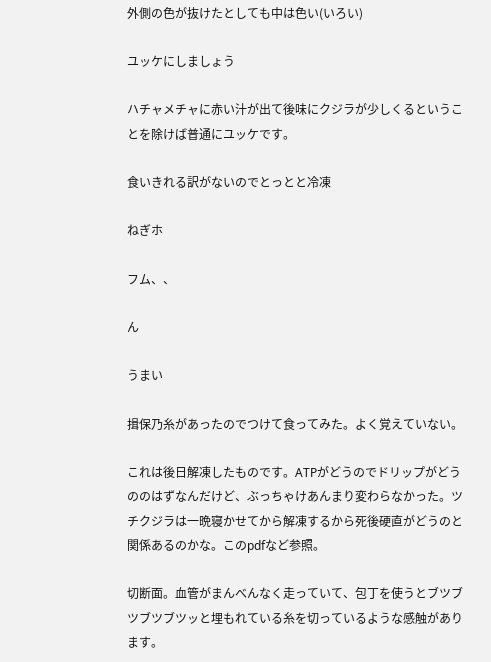外側の色が抜けたとしても中は色い(いろい)

ユッケにしましょう

ハチャメチャに赤い汁が出て後味にクジラが少しくるということを除けば普通にユッケです。

食いきれる訳がないのでとっとと冷凍

ねぎホ

フム、、

ん

うまい

揖保乃糸があったのでつけて食ってみた。よく覚えていない。

これは後日解凍したものです。ATPがどうのでドリップがどうののはずなんだけど、ぶっちゃけあんまり変わらなかった。ツチクジラは一晩寝かせてから解凍するから死後硬直がどうのと関係あるのかな。このpdfなど参照。

切断面。血管がまんべんなく走っていて、包丁を使うとブツブツブツブツッと埋もれている糸を切っているような感触があります。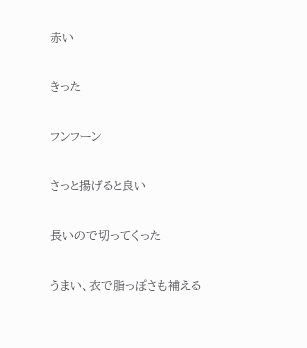赤い

きった

フンフーン

さっと揚げると良い

長いので切ってくった

うまい、衣で脂っぽさも補える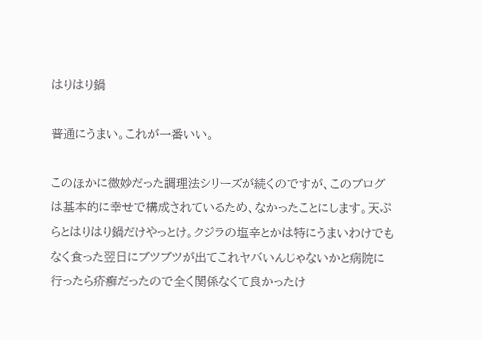はりはり鍋

普通にうまい。これが一番いい。

このほかに微妙だった調理法シリーズが続くのですが、このブログは基本的に幸せで構成されているため、なかったことにします。天ぷらとはりはり鍋だけやっとけ。クジラの塩辛とかは特にうまいわけでもなく食った翌日にブツブツが出てこれヤバいんじゃないかと病院に行ったら疥癬だったので全く関係なくて良かったけ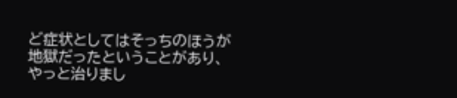ど症状としてはそっちのほうが地獄だったということがあり、やっと治りまし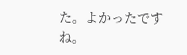た。よかったですね。